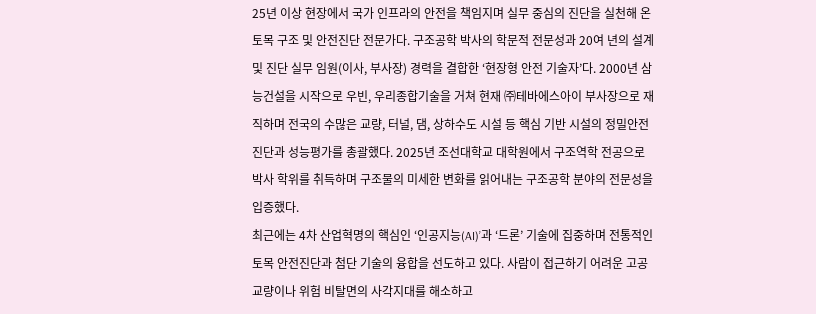25년 이상 현장에서 국가 인프라의 안전을 책임지며 실무 중심의 진단을 실천해 온 토목 구조 및 안전진단 전문가다. 구조공학 박사의 학문적 전문성과 20여 년의 설계 및 진단 실무 임원(이사, 부사장) 경력을 결합한 ‘현장형 안전 기술자’다. 2000년 삼능건설을 시작으로 우빈, 우리종합기술을 거쳐 현재 ㈜테바에스아이 부사장으로 재직하며 전국의 수많은 교량, 터널, 댐, 상하수도 시설 등 핵심 기반 시설의 정밀안전진단과 성능평가를 총괄했다. 2025년 조선대학교 대학원에서 구조역학 전공으로 박사 학위를 취득하며 구조물의 미세한 변화를 읽어내는 구조공학 분야의 전문성을 입증했다.
최근에는 4차 산업혁명의 핵심인 ‘인공지능(AI)’과 ‘드론’ 기술에 집중하며 전통적인 토목 안전진단과 첨단 기술의 융합을 선도하고 있다. 사람이 접근하기 어려운 고공 교량이나 위험 비탈면의 사각지대를 해소하고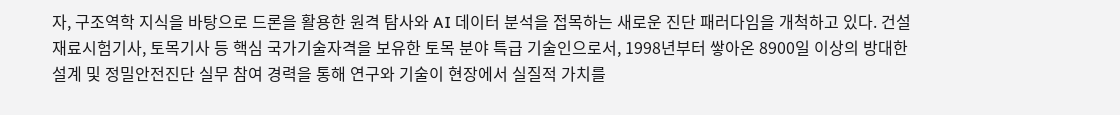자, 구조역학 지식을 바탕으로 드론을 활용한 원격 탐사와 AI 데이터 분석을 접목하는 새로운 진단 패러다임을 개척하고 있다. 건설재료시험기사, 토목기사 등 핵심 국가기술자격을 보유한 토목 분야 특급 기술인으로서, 1998년부터 쌓아온 8900일 이상의 방대한 설계 및 정밀안전진단 실무 참여 경력을 통해 연구와 기술이 현장에서 실질적 가치를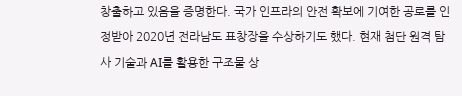창출하고 있음을 증명한다. 국가 인프라의 안전 확보에 기여한 공로를 인정받아 2020년 전라남도 표창장을 수상하기도 했다. 현재 첨단 원격 탐사 기술과 AI를 활용한 구조물 상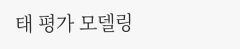태 평가 모델링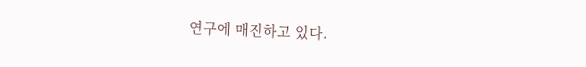연구에 매진하고 있다.